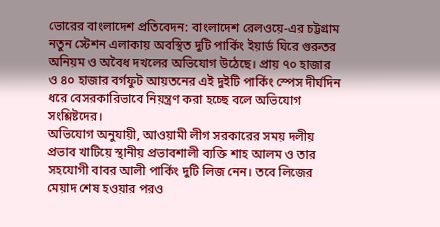ভোরের বাংলাদেশ প্রতিবেদন: বাংলাদেশ রেলওয়ে-এর চট্টগ্রাম নতুন স্টেশন এলাকায় অবস্থিত দুটি পার্কিং ইয়ার্ড ঘিরে গুরুতর অনিয়ম ও অবৈধ দখলের অভিযোগ উঠেছে। প্রায় ৭০ হাজার ও ৪০ হাজার বর্গফুট আয়তনের এই দুইটি পার্কিং স্পেস দীর্ঘদিন ধরে বেসরকারিভাবে নিয়ন্ত্রণ করা হচ্ছে বলে অভিযোগ সংশ্লিষ্টদের।
অভিযোগ অনুযায়ী, আওয়ামী লীগ সরকারের সময় দলীয় প্রভাব খাটিয়ে স্থানীয় প্রভাবশালী ব্যক্তি শাহ আলম ও তার সহযোগী বাবর আলী পার্কিং দুটি লিজ নেন। তবে লিজের মেয়াদ শেষ হওয়ার পরও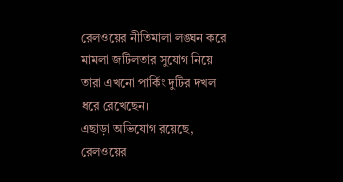রেলওয়ের নীতিমালা লঙ্ঘন করে মামলা জটিলতার সুযোগ নিয়ে তারা এখনো পার্কিং দুটির দখল ধরে রেখেছেন।
এছাড়া অভিযোগ রয়েছে, রেলওয়ের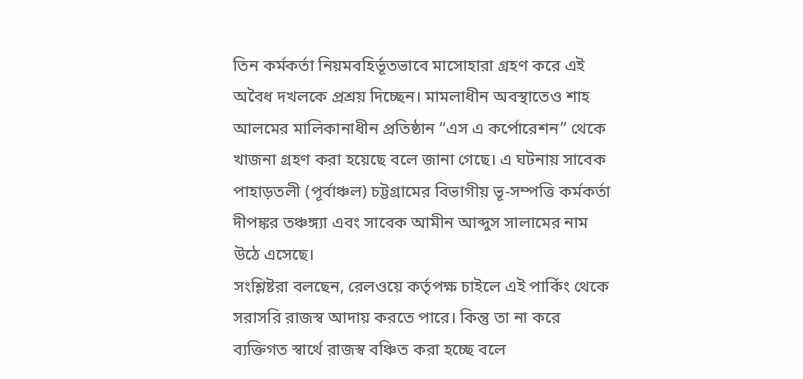তিন কর্মকর্তা নিয়মবহির্ভূতভাবে মাসোহারা গ্রহণ করে এই অবৈধ দখলকে প্রশ্রয় দিচ্ছেন। মামলাধীন অবস্থাতেও শাহ আলমের মালিকানাধীন প্রতিষ্ঠান “এস এ কর্পোরেশন” থেকে খাজনা গ্রহণ করা হয়েছে বলে জানা গেছে। এ ঘটনায় সাবেক পাহাড়তলী (পূর্বাঞ্চল) চট্টগ্রামের বিভাগীয় ভূ-সম্পত্তি কর্মকর্তা দীপঙ্কর তঞ্চঙ্গ্যা এবং সাবেক আমীন আব্দুস সালামের নাম উঠে এসেছে।
সংশ্লিষ্টরা বলছেন, রেলওয়ে কর্তৃপক্ষ চাইলে এই পার্কিং থেকে সরাসরি রাজস্ব আদায় করতে পারে। কিন্তু তা না করে ব্যক্তিগত স্বার্থে রাজস্ব বঞ্চিত করা হচ্ছে বলে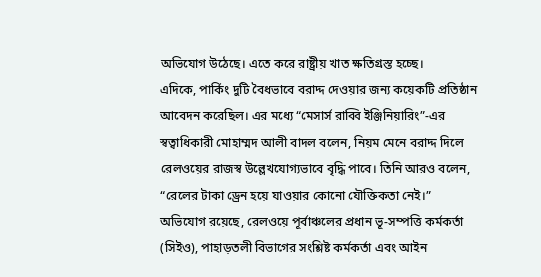অভিযোগ উঠেছে। এতে করে রাষ্ট্রীয় খাত ক্ষতিগ্রস্ত হচ্ছে।
এদিকে, পার্কিং দুটি বৈধভাবে বরাদ্দ দেওয়ার জন্য কয়েকটি প্রতিষ্ঠান আবেদন করেছিল। এর মধ্যে “মেসার্স রাব্বি ইঞ্জিনিয়ারিং”-এর স্বত্বাধিকারী মোহাম্মদ আলী বাদল বলেন, নিয়ম মেনে বরাদ্দ দিলে রেলওয়ের রাজস্ব উল্লেখযোগ্যভাবে বৃদ্ধি পাবে। তিনি আরও বলেন, “রেলের টাকা ড্রেন হয়ে যাওয়ার কোনো যৌক্তিকতা নেই।”
অভিযোগ রয়েছে, রেলওয়ে পূর্বাঞ্চলের প্রধান ভূ-সম্পত্তি কর্মকর্তা (সিইও), পাহাড়তলী বিভাগের সংশ্লিষ্ট কর্মকর্তা এবং আইন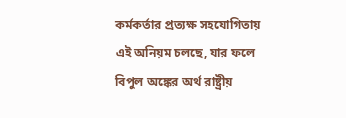কর্মকর্তার প্রত্যক্ষ সহযোগিতায় এই অনিয়ম চলছে, যার ফলে বিপুল অঙ্কের অর্থ রাষ্ট্রীয়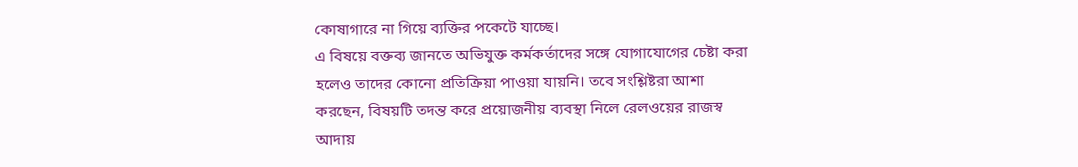কোষাগারে না গিয়ে ব্যক্তির পকেটে যাচ্ছে।
এ বিষয়ে বক্তব্য জানতে অভিযুক্ত কর্মকর্তাদের সঙ্গে যোগাযোগের চেষ্টা করা হলেও তাদের কোনো প্রতিক্রিয়া পাওয়া যায়নি। তবে সংশ্লিষ্টরা আশা করছেন, বিষয়টি তদন্ত করে প্রয়োজনীয় ব্যবস্থা নিলে রেলওয়ের রাজস্ব আদায়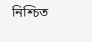নিশ্চিত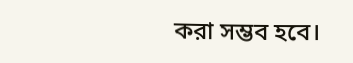করা সম্ভব হবে।